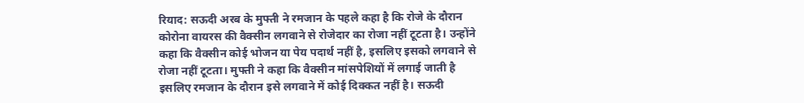रियाद: सऊदी अरब के मुफ्ती ने रमजान के पहले कहा है कि रोजे के दौरान कोरोना वायरस की वैक्सीन लगवाने से रोजेदार का रोजा नहीं टूटता है। उन्होंने कहा कि वैक्सीन कोई भोजन या पेय पदार्थ नहीं है, इसलिए इसको लगवाने से रोजा नहीं टूटता। मुफ्ती ने कहा कि वैक्सीन मांसपेशियों में लगाई जाती है इसलिए रमजान के दौरान इसे लगवाने में कोई दिक्कत नहीं है। सऊदी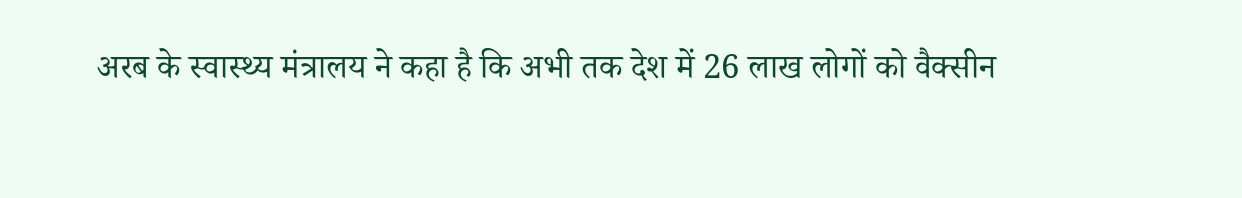अरब के स्वास्थ्य मंत्रालय ने कहा है कि अभी तक देश में 26 लाख लोगों को वैक्सीन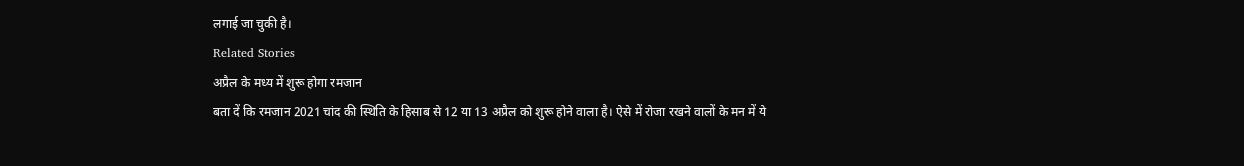लगाई जा चुकी है।
Related Stories
अप्रैल के मध्य में शुरू होगा रमजान
बता दें कि रमजान 2021 चांद की स्थिति के हिसाब से 12 या 13 अप्रैल को शुरू होने वाला है। ऐसे में रोजा रखने वालों के मन में ये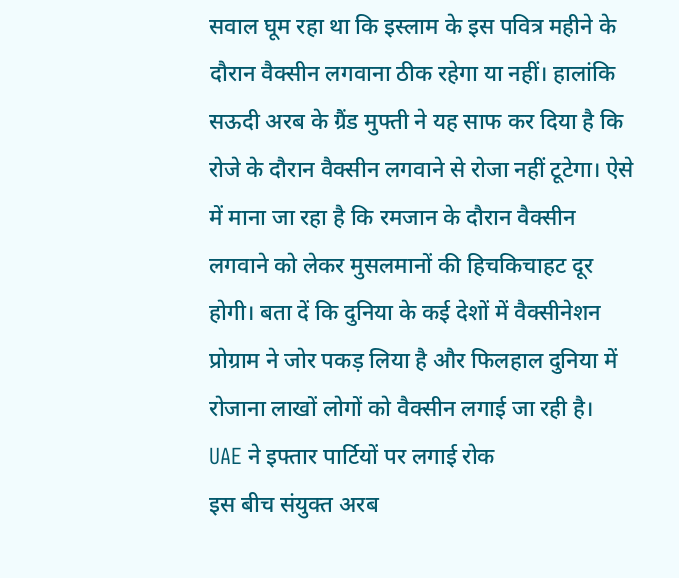सवाल घूम रहा था कि इस्लाम के इस पवित्र महीने के दौरान वैक्सीन लगवाना ठीक रहेगा या नहीं। हालांकि सऊदी अरब के ग्रैंड मुफ्ती ने यह साफ कर दिया है कि रोजे के दौरान वैक्सीन लगवाने से रोजा नहीं टूटेगा। ऐसे में माना जा रहा है कि रमजान के दौरान वैक्सीन लगवाने को लेकर मुसलमानों की हिचकिचाहट दूर होगी। बता दें कि दुनिया के कई देशों में वैक्सीनेशन प्रोग्राम ने जोर पकड़ लिया है और फिलहाल दुनिया में रोजाना लाखों लोगों को वैक्सीन लगाई जा रही है।
UAE ने इफ्तार पार्टियों पर लगाई रोक
इस बीच संयुक्त अरब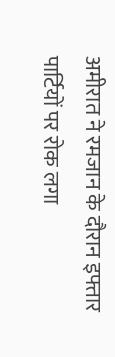अमीरात ने रमजान के दौरान इफ्तार पार्टियों पर रोक लगा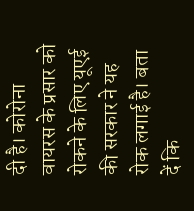दी है। कोरोना वायरस के प्रसार को रोकने के लिए यूएई की सरकार ने यह रोक लगाई है। बता दें कि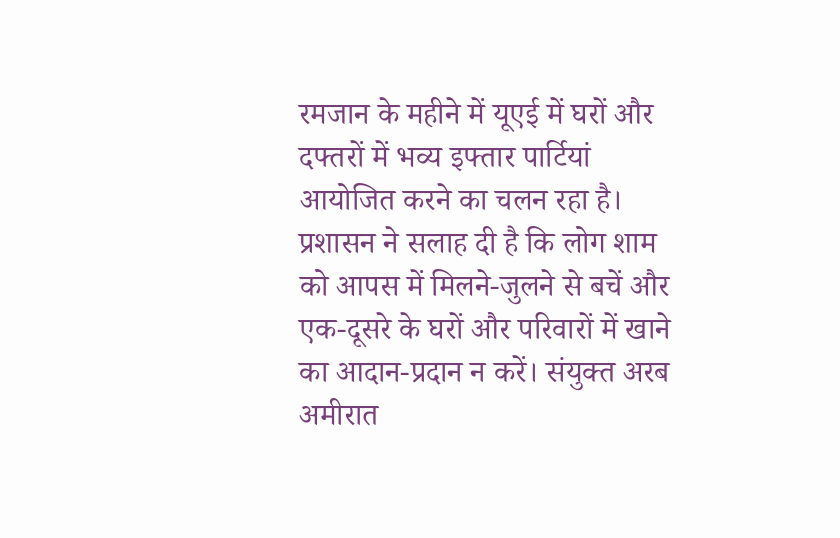रमजान के महीने में यूएई में घरों और दफ्तरों में भव्य इफ्तार पार्टियां आयोजित करने का चलन रहा है। प्रशासन ने सलाह दी है कि लोग शाम को आपस में मिलने-जुलने से बचें और एक-दूसरे के घरों और परिवारों में खाने का आदान-प्रदान न करें। संयुक्त अरब अमीरात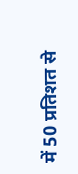में 50 प्रतिशत से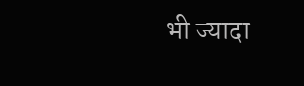भी ज्यादा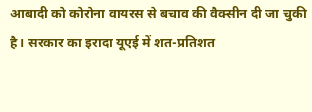आबादी को कोरोना वायरस से बचाव की वैक्सीन दी जा चुकी है। सरकार का इरादा यूएई में शत-प्रतिशत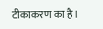टीकाकरण का है।